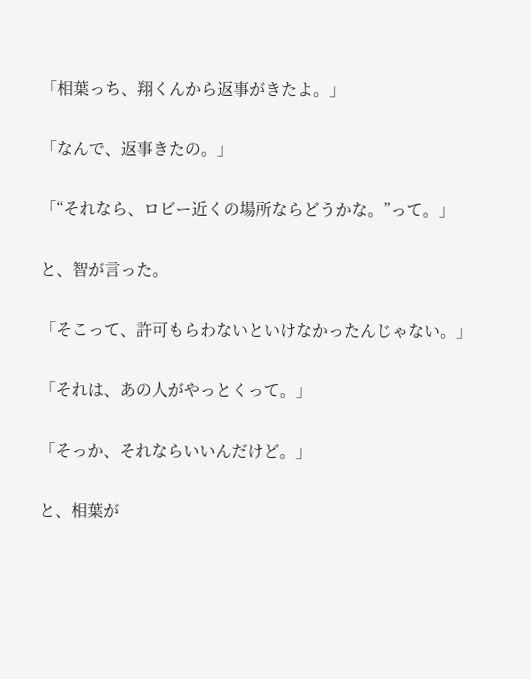「相葉っち、翔くんから返事がきたよ。」

「なんで、返事きたの。」

「“それなら、ロビー近くの場所ならどうかな。”って。」

と、智が言った。

「そこって、許可もらわないといけなかったんじゃない。」

「それは、あの人がやっとくって。」

「そっか、それならいいんだけど。」

と、相葉が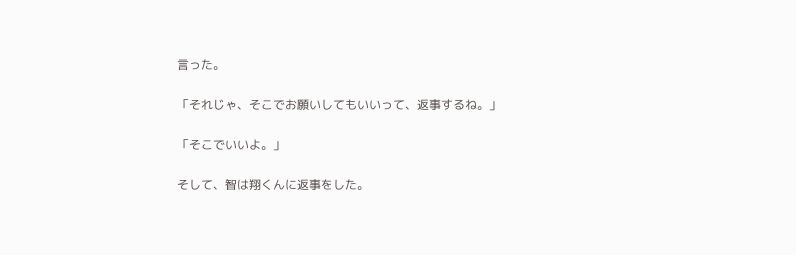言った。

「それじゃ、そこでお願いしてもいいって、返事するね。」

「そこでいいよ。」

そして、智は翔くんに返事をした。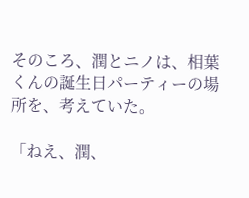そのころ、潤とニノは、相葉くんの誕生日パーティーの場所を、考えていた。

「ねえ、潤、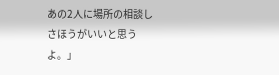あの2人に場所の相談しさほうがいいと思うよ。」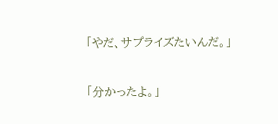「やだ、サプライズたいんだ。」

「分かったよ。」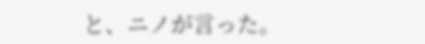と、ニノが言った。